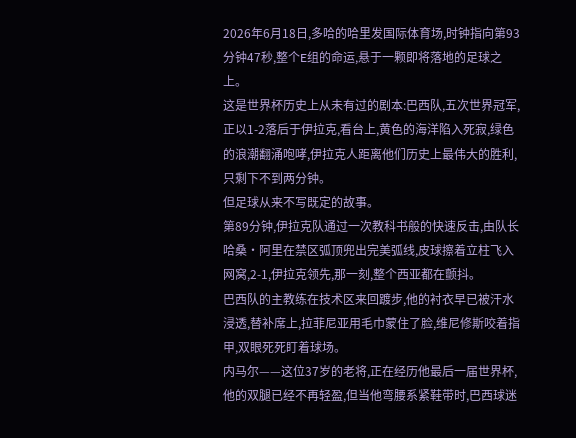2026年6月18日,多哈的哈里发国际体育场,时钟指向第93分钟47秒,整个E组的命运,悬于一颗即将落地的足球之上。
这是世界杯历史上从未有过的剧本:巴西队,五次世界冠军,正以1-2落后于伊拉克,看台上,黄色的海洋陷入死寂,绿色的浪潮翻涌咆哮,伊拉克人距离他们历史上最伟大的胜利,只剩下不到两分钟。
但足球从来不写既定的故事。
第89分钟,伊拉克队通过一次教科书般的快速反击,由队长哈桑·阿里在禁区弧顶兜出完美弧线,皮球擦着立柱飞入网窝,2-1,伊拉克领先,那一刻,整个西亚都在颤抖。
巴西队的主教练在技术区来回踱步,他的衬衣早已被汗水浸透,替补席上,拉菲尼亚用毛巾蒙住了脸,维尼修斯咬着指甲,双眼死死盯着球场。
内马尔——这位37岁的老将,正在经历他最后一届世界杯,他的双腿已经不再轻盈,但当他弯腰系紧鞋带时,巴西球迷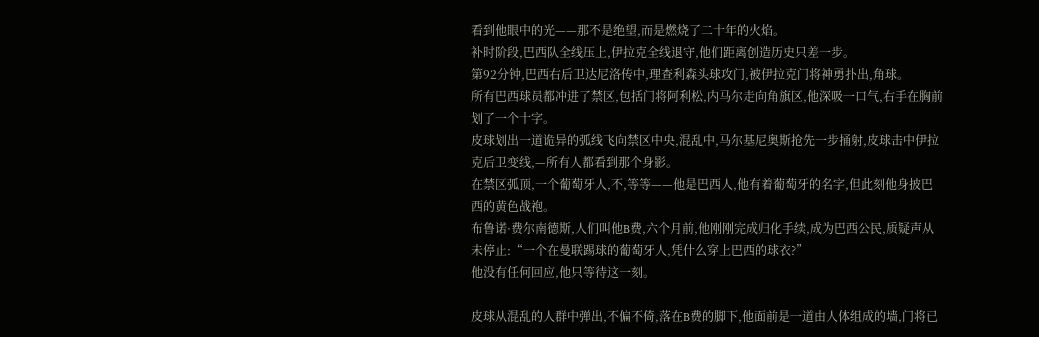看到他眼中的光——那不是绝望,而是燃烧了二十年的火焰。
补时阶段,巴西队全线压上,伊拉克全线退守,他们距离创造历史只差一步。
第92分钟,巴西右后卫达尼洛传中,理查利森头球攻门,被伊拉克门将神勇扑出,角球。
所有巴西球员都冲进了禁区,包括门将阿利松,内马尔走向角旗区,他深吸一口气,右手在胸前划了一个十字。
皮球划出一道诡异的弧线飞向禁区中央,混乱中,马尔基尼奥斯抢先一步捅射,皮球击中伊拉克后卫变线,—所有人都看到那个身影。
在禁区弧顶,一个葡萄牙人,不,等等——他是巴西人,他有着葡萄牙的名字,但此刻他身披巴西的黄色战袍。
布鲁诺·费尔南德斯,人们叫他B费,六个月前,他刚刚完成归化手续,成为巴西公民,质疑声从未停止:“一个在曼联踢球的葡萄牙人,凭什么穿上巴西的球衣?”
他没有任何回应,他只等待这一刻。

皮球从混乱的人群中弹出,不偏不倚,落在B费的脚下,他面前是一道由人体组成的墙,门将已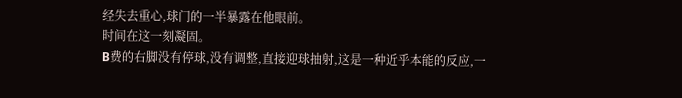经失去重心,球门的一半暴露在他眼前。
时间在这一刻凝固。
B费的右脚没有停球,没有调整,直接迎球抽射,这是一种近乎本能的反应,一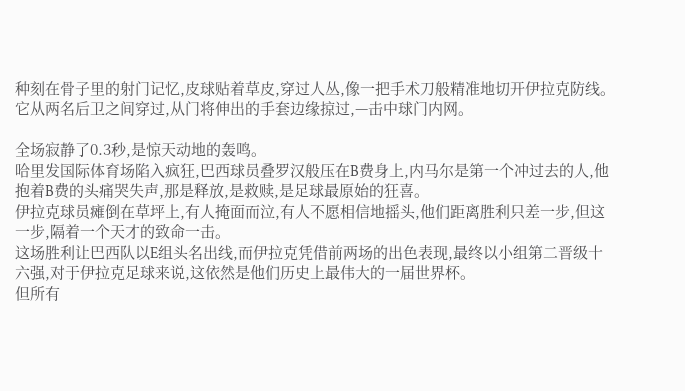种刻在骨子里的射门记忆,皮球贴着草皮,穿过人丛,像一把手术刀般精准地切开伊拉克防线。
它从两名后卫之间穿过,从门将伸出的手套边缘掠过,—击中球门内网。

全场寂静了0.3秒,是惊天动地的轰鸣。
哈里发国际体育场陷入疯狂,巴西球员叠罗汉般压在B费身上,内马尔是第一个冲过去的人,他抱着B费的头痛哭失声,那是释放,是救赎,是足球最原始的狂喜。
伊拉克球员瘫倒在草坪上,有人掩面而泣,有人不愿相信地摇头,他们距离胜利只差一步,但这一步,隔着一个天才的致命一击。
这场胜利让巴西队以E组头名出线,而伊拉克凭借前两场的出色表现,最终以小组第二晋级十六强,对于伊拉克足球来说,这依然是他们历史上最伟大的一届世界杯。
但所有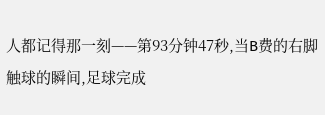人都记得那一刻——第93分钟47秒,当B费的右脚触球的瞬间,足球完成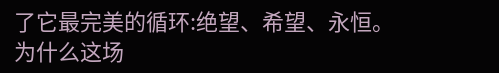了它最完美的循环:绝望、希望、永恒。
为什么这场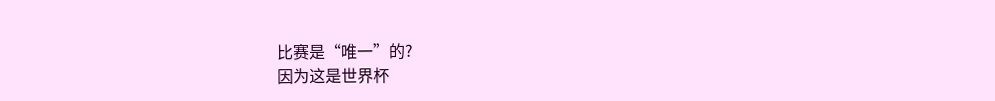比赛是“唯一”的?
因为这是世界杯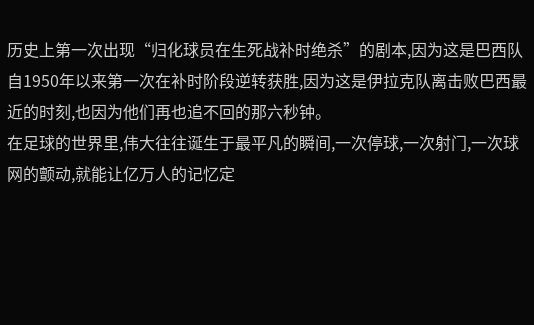历史上第一次出现“归化球员在生死战补时绝杀”的剧本,因为这是巴西队自1950年以来第一次在补时阶段逆转获胜,因为这是伊拉克队离击败巴西最近的时刻,也因为他们再也追不回的那六秒钟。
在足球的世界里,伟大往往诞生于最平凡的瞬间,一次停球,一次射门,一次球网的颤动,就能让亿万人的记忆定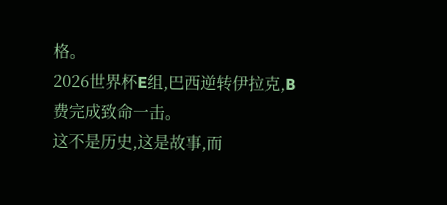格。
2026世界杯E组,巴西逆转伊拉克,B费完成致命一击。
这不是历史,这是故事,而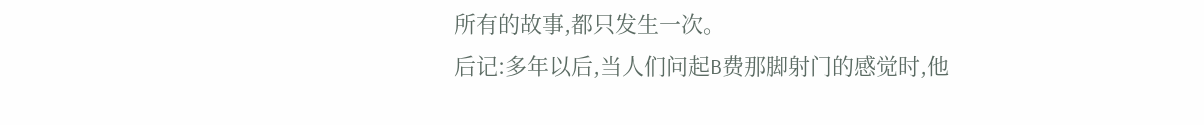所有的故事,都只发生一次。
后记:多年以后,当人们问起B费那脚射门的感觉时,他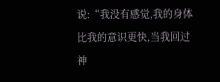说:“我没有感觉,我的身体比我的意识更快,当我回过神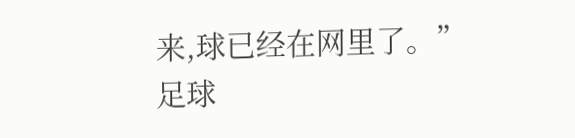来,球已经在网里了。”
足球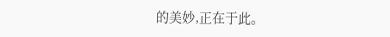的美妙,正在于此。